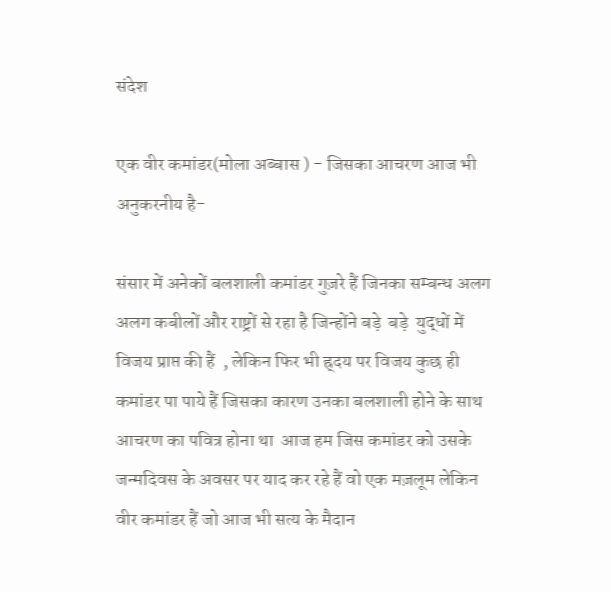संदेश

एक वीर कमांडर(मोला अब्बास ) - जिसका आचरण आज भी अनुकरनीय है-

संसार में अनेकों बलशाली कमांडर गुज़रे हैं जिनका सम्बन्ध अलग अलग कबीलों और राष्ट्रों से रहा है जिन्होंने बड़े  बड़े  युद्धों में विजय प्राप्त की हैं  , लेकिन फिर भी ह्र्दय पर विजय कुछ ही कमांडर पा पाये हैं जिसका कारण उनका बलशाली होने के साथ  आचरण का पवित्र होना था  आज हम जिस कमांडर को उसके जन्मदिवस के अवसर पर याद कर रहे हैं वो एक मज़लूम लेकिन वीर कमांडर हैं जो आज भी सत्य के मैदान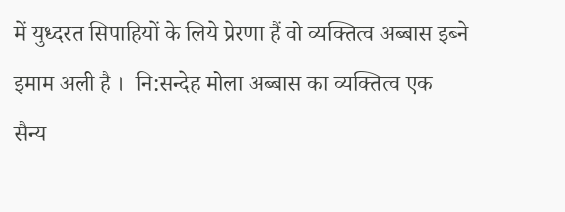में युध्दरत सिपाहियों के लिये प्रेरणा हैं वो व्यक्तित्व अब्बास इब्ने इमाम अली है ।  नि:सन्देह मोला अब्बास का व्यक्तित्व एक सैन्य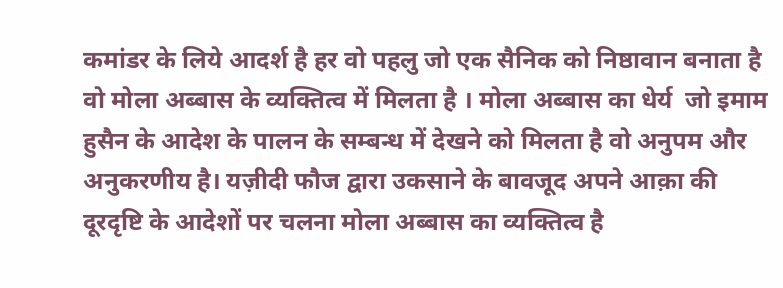कमांडर के लिये आदर्श है हर वो पहलु जो एक सैनिक को निष्ठावान बनाता है वो मोला अब्बास के व्यक्तित्व में मिलता है । मोला अब्बास का धेर्य  जो इमाम हुसैन के आदेश के पालन के सम्बन्ध में देखने को मिलता है वो अनुपम और अनुकरणीय है। यज़ीदी फौज द्वारा उकसाने के बावजूद अपने आक़ा की दूरदृष्टि के आदेशों पर चलना मोला अब्बास का व्यक्तित्व है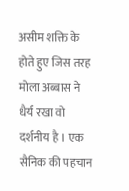असीम शक्ति के होते हुए जिस तरह मोला अब्बास ने धैर्य रखा वो दर्शनीय है । एक सैनिक की पहचान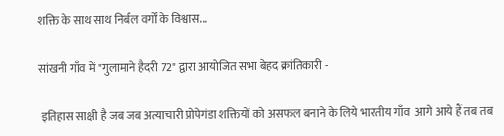शक्ति के साथ साथ निर्बल वर्गों के विश्वास...

सांखनी गाँव में "गुलामाने हैदरी 72" द्वारा आयोजित सभा बेहद क्रांतिकारी -

 इतिहास साक्षी है जब जब अत्याचारी प्रोपेगंडा शक्तियों को असफल बनाने के लिये भारतीय गाँव  आगे आये हैं तब तब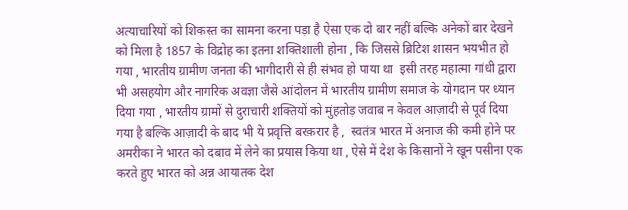अत्याचारियों को शिकस्त का सामना करना पड़ा है ऐसा एक दो बार नहीं बल्कि अनेकों बार देखने को मिला है 1857 के विद्रोह का इतना शक्तिशाली होना , कि जिससे ब्रिटिश शासन भयभीत हो गया , भारतीय ग्रामीण जनता की भागीदारी से ही संभव हो पाया था  इसी तरह महात्मा गांधी द्वारा भी असहयोग और नागरिक अवज्ञा जैसे आंदोलन में भारतीय ग्रामीण समाज के योगदान पर ध्यान दिया गया , भारतीय ग्रामों से दुराचारी शक्तियों को मुंहतोड़ जवाब न केवल आज़ादी से पूर्व दिया गया है बल्कि आज़ादी के बाद भी ये प्रवृत्ति बरक़रार है ,  स्वतंत्र भारत में अनाज की कमी होने पर अमरीका ने भारत को दबाव में लेने का प्रयास किया था , ऐसे में देश के किसानों ने खून पसीना एक करते हुए भारत को अन्न आयातक देश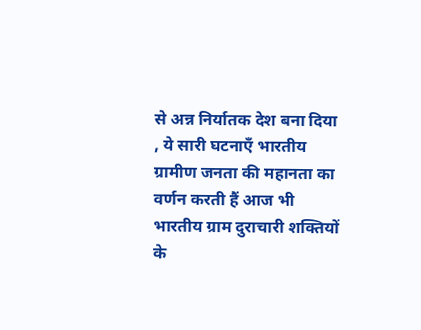से अन्न निर्यातक देश बना दिया , ये सारी घटनाएँ भारतीय ग्रामीण जनता की महानता का वर्णन करती हैं आज भी भारतीय ग्राम दुराचारी शक्तियों के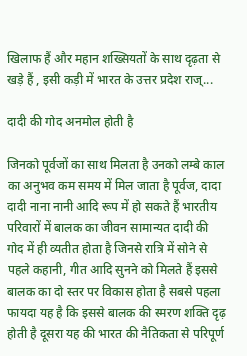खिलाफ हैं और महान शख्सियतों के साथ दृढ़ता से खड़े हैं , इसी कड़ी में भारत के उत्तर प्रदेश राज्...

दादी की गोद अनमोल होती है

जिनको पूर्वजों का साथ मिलता है उनको लम्बे काल का अनुभव कम समय में मिल जाता है पूर्वज, दादा दादी नाना नानी आदि रूप में हो सकते हैं भारतीय परिवारों में बालक का जीवन सामान्यत दादी की गोद में ही व्यतीत होता है जिनसे रात्रि में सोने से पहले कहानी, गीत आदि सुनने को मिलते हैं इससे बालक का दो स्तर पर विकास होता है सबसे पहला फायदा यह है कि इससे बालक की स्मरण शक्ति दृढ़ होती है दूसरा यह की भारत की नैतिकता से परिपूर्ण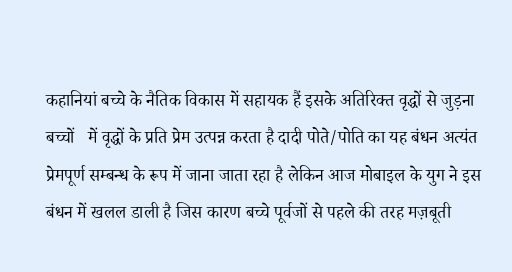कहानियां बच्चे के नैतिक विकास में सहायक हैं इसके अतिरिक्त वृद्धों से जुड़ना बच्चों   में वृद्धों के प्रति प्रेम उत्पन्न करता है दादी पोते/पोति का यह बंधन अत्यंत प्रेमपूर्ण सम्बन्ध के रूप में जाना जाता रहा है लेकिन आज मोबाइल के युग ने इस बंधन में खलल डाली है जिस कारण बच्चे पूर्वजों से पहले की तरह मज़बूती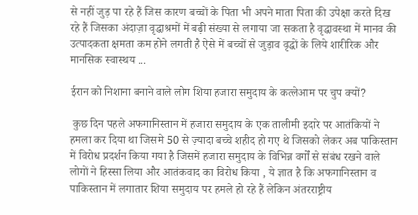से नहीं जुड़ पा रहे हैं जिस कारण बच्चों के पिता भी अपने माता पिता की उपेक्षा करते दिख रहे हैं जिसका अंदाज़ा वृद्धाश्रमों में बढ़ी संख्या से लगाया जा सकता है वृद्धावस्था में मानव की उत्पादकता क्षमता कम होने लगती है ऐसे में बच्चों से जुड़ाव वृद्धों के लिये शारीरिक और मानसिक स्वास्थय ...

ईरान को निशाना बनाने वाले लोग शिया हजारा समुदाय के कत्लेआम पर चुप क्यों?

 कुछ दिन पहले अफगानिस्तान में हजारा समुदाय के एक तालीमी इदारे पर आतंकियों ने हमला कर दिया था जिसमे 50 से ज़्यादा बच्चे शहीद हो गए थे जिसको लेकर अब पाकिस्तान में विरोध प्रदर्शन किया गया है जिसमें हजारा समुदाय के विभिन्न वर्गों से संबंध रखने वाले लोगों ने हिस्सा लिया और आतंकवाद का विरोध किया , ये ज्ञात है कि अफगानिस्तान व पाकिस्तान में लगातार शिया समुदाय पर हमले हो रहे हैं लेकिन अंतरराष्ट्रीय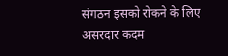संगठन इसको रोकने के लिए असरदार कदम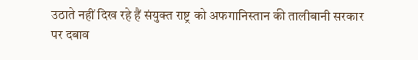उठाते नहीं दिख रहे हैं संयुक्त राष्ट्र को अफगानिस्तान की तालीबानी सरकार पर दबाव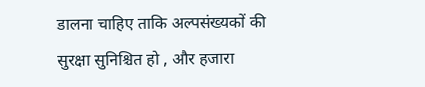डालना चाहिए ताकि अल्पसंख्यकों की सुरक्षा सुनिश्चित हो , और हजारा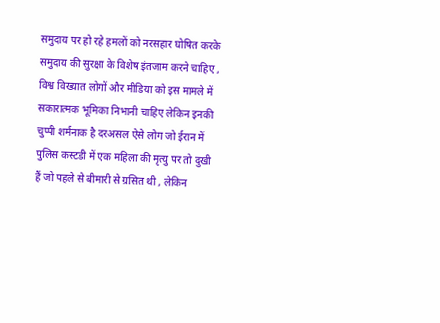समुदाय पर हो रहे हमलों को नरसहार घोषित करके समुदाय की सुरक्षा के विशेष इंतजाम करने चाहिए , विश्व विख्यात लोगों और मीडिया को इस मामले में सकारात्मक भूमिका निभानी चाहिए लेकिन इनकी चुप्पी शर्मनाक है दरअसल ऐसे लोग जो ईरान में पुलिस कस्टडी में एक महिला की मृत्यु पर तो दुखी हैं जो पहले से बीमारी से ग्रसित थी , लेकिन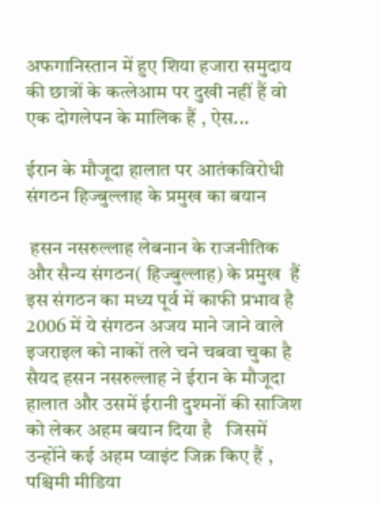अफगानिस्तान में हुए शिया हजारा समुदाय की छात्रों के कत्लेआम पर दुखी नहीं हैं वो एक दोगलेपन के मालिक हैं , ऐस...

ईरान के मौजूदा हालात पर आतंकविरोधी संगठन हिज्बुल्लाह के प्रमुख का बयान

 हसन नसरुल्लाह लेबनान के राजनीतिक और सैन्य संगठन( हिज्बुल्लाह) के प्रमुख  हैं इस संगठन का मध्य पूर्व में काफी प्रभाव है 2006 में ये संगठन अजय माने जाने वाले इजराइल को नाकों तले चने चबवा चुका है सैयद हसन नसरुल्लाह ने ईरान के मौजूदा हालात और उसमें ईरानी दुश्मनों की साजिश को लेकर अहम बयान दिया है   जिसमें उन्होंने कई अहम प्वाइंट जिक्र किए हैं , पश्चिमी मीडिया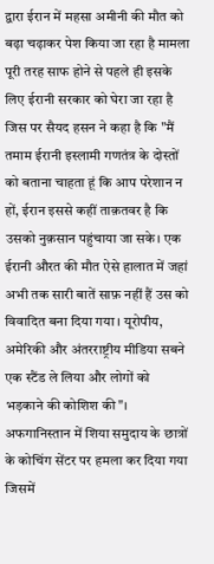द्वारा ईरान में महसा अमीनी की मौत को बढ़ा चढ़ाकर पेश किया जा रहा है मामला पूरी तरह साफ होने से पहले ही इसके लिए ईरानी सरकार को घेरा जा रहा है जिस पर सैयद हसन ने कहा है कि "मैं तमाम ईरानी इस्लामी गणतंत्र के दोस्तों को बताना चाहता हूं कि आप परेशान न हों, ईरान इससे कहीं ताक़तवर है कि उसको नुक़सान पहुंचाया जा सके। एक ईरानी औरत की मौत ऐसे हालात में जहां अभी तक सारी बातें साफ़ नहीं हैं उस को विवादित बना दिया गया। यूरोपीय, अमेरिकी और अंतरराष्ट्रीय मीडिया सबने एक स्टैंड ले लिया और लोगों को भड़काने की कोशिश की"। अफगानिस्तान में शिया समुदाय के छात्रों के कोचिंग सेंटर पर हमला कर दिया गया जिसमें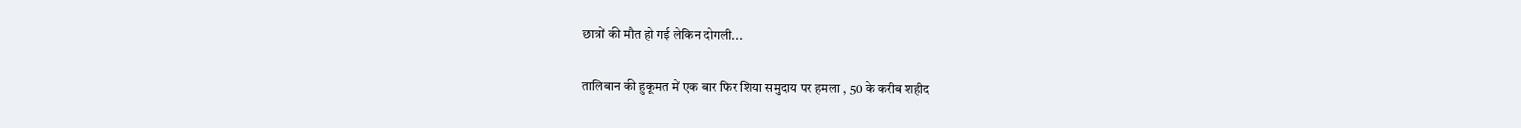छात्रों की मौत हो गई लेकिन दोगली...

तालिबान की हुकूमत में एक बार फिर शिया समुदाय पर हमला , 50 के करीब शहीद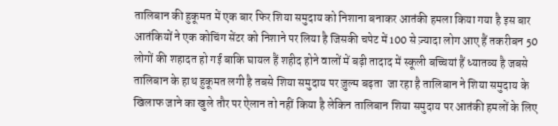तालिबान की हुकूमत में एक बार फिर शिया समुदाय को निशाना बनाकर आतंकी हमला किया गया है इस बार आतंकियों ने एक कोचिंग सेंटर को निशाने पर लिया है जिसकी चपेट में 100 से ज़्यादा लोग आए हैं तकरीबन 50 लोगों की शहादत हो गई बाकि घायल हैं शहीद होने वालों में बढ़ी तादाद में स्कूली बच्चियां हैं ध्यातव्य है जबसे तालिबान के हाथ हुकूमत लगी है तबसे शिया समुदाय पर ज़ुल्म बढ़ता  जा रहा है तालिबान ने शिया समुदाय के खिलाफ जाने का खुले तौर पर ऐलान तो नहीं किया है लेकिन तालिबान शिया समुदाय पर आतंकी हमलों के लिए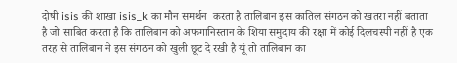दोषी isis की शाखा isis_k का मौन समर्थन  करता है तालिबान इस कातिल संगठन को खतरा नहीं बताता है जो साबित करता है कि तालिबान को अफगानिस्तान के शिया समुदाय की रक्षा में कोई दिलचस्पी नहीं है एक तरह से तालिबान ने इस संगठन को खुली छूट दे रखी है यूं तो तालिबान का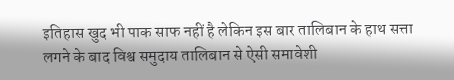इतिहास खुद भी पाक साफ नहीं है लेकिन इस बार तालिबान के हाथ सत्ता लगने के बाद विश्व समुदाय तालिबान से ऐसी समावेशी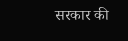सरकार की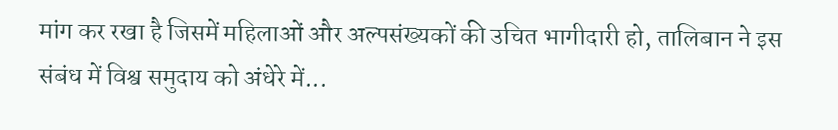मांग कर रखा है जिसमें महिलाओं और अल्पसंख्यकों की उचित भागीदारी हो, तालिबान ने इस संबंध में विश्व समुदाय को अंधेरे में...